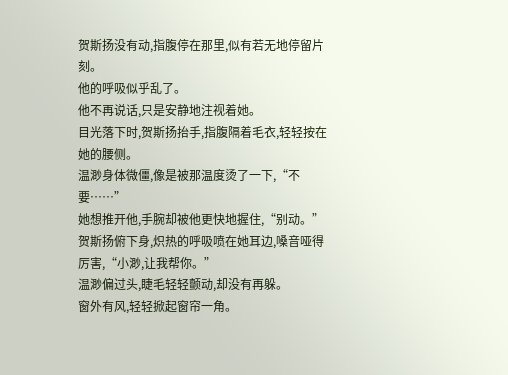贺斯扬没有动,指腹停在那里,似有若无地停留片刻。
他的呼吸似乎乱了。
他不再说话,只是安静地注视着她。
目光落下时,贺斯扬抬手,指腹隔着毛衣,轻轻按在她的腰侧。
温渺身体微僵,像是被那温度烫了一下,“不要……”
她想推开他,手腕却被他更快地握住,“别动。”
贺斯扬俯下身,炽热的呼吸喷在她耳边,嗓音哑得厉害,“小渺,让我帮你。”
温渺偏过头,睫毛轻轻颤动,却没有再躲。
窗外有风,轻轻掀起窗帘一角。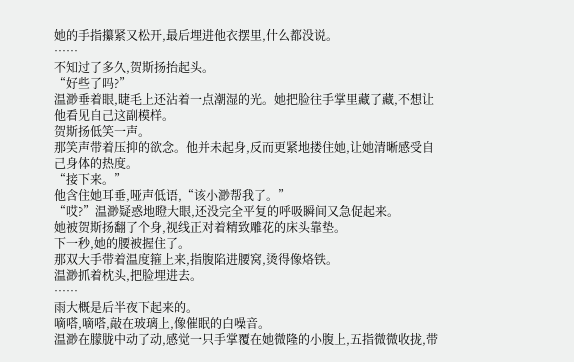她的手指攥紧又松开,最后埋进他衣摆里,什么都没说。
……
不知过了多久,贺斯扬抬起头。
“好些了吗?”
温渺垂着眼,睫毛上还沾着一点潮湿的光。她把脸往手掌里藏了藏,不想让他看见自己这副模样。
贺斯扬低笑一声。
那笑声带着压抑的欲念。他并未起身,反而更紧地搂住她,让她清晰感受自己身体的热度。
“接下来。”
他含住她耳垂,哑声低语,“该小渺帮我了。”
“哎?”温渺疑惑地瞪大眼,还没完全平复的呼吸瞬间又急促起来。
她被贺斯扬翻了个身,视线正对着精致雕花的床头靠垫。
下一秒,她的腰被握住了。
那双大手带着温度箍上来,指腹陷进腰窝,烫得像烙铁。
温渺抓着枕头,把脸埋进去。
……
雨大概是后半夜下起来的。
嘀嗒,嘀嗒,敲在玻璃上,像催眠的白噪音。
温渺在朦胧中动了动,感觉一只手掌覆在她微隆的小腹上,五指微微收拢,带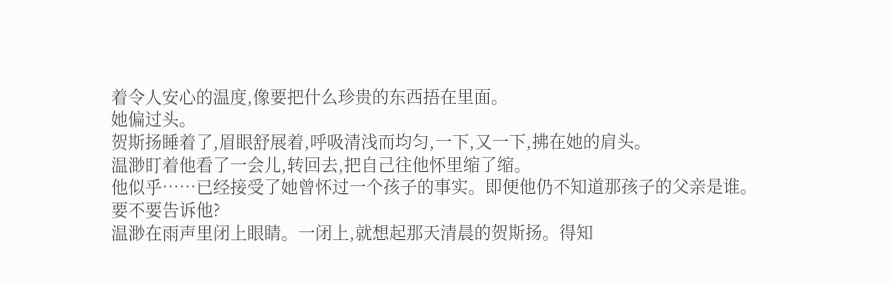着令人安心的温度,像要把什么珍贵的东西捂在里面。
她偏过头。
贺斯扬睡着了,眉眼舒展着,呼吸清浅而均匀,一下,又一下,拂在她的肩头。
温渺盯着他看了一会儿,转回去,把自己往他怀里缩了缩。
他似乎……已经接受了她曾怀过一个孩子的事实。即便他仍不知道那孩子的父亲是谁。
要不要告诉他?
温渺在雨声里闭上眼睛。一闭上,就想起那天清晨的贺斯扬。得知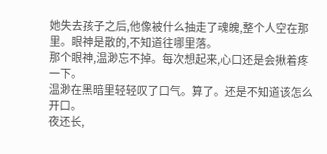她失去孩子之后,他像被什么抽走了魂魄,整个人空在那里。眼神是散的,不知道往哪里落。
那个眼神,温渺忘不掉。每次想起来,心口还是会揪着疼一下。
温渺在黑暗里轻轻叹了口气。算了。还是不知道该怎么开口。
夜还长,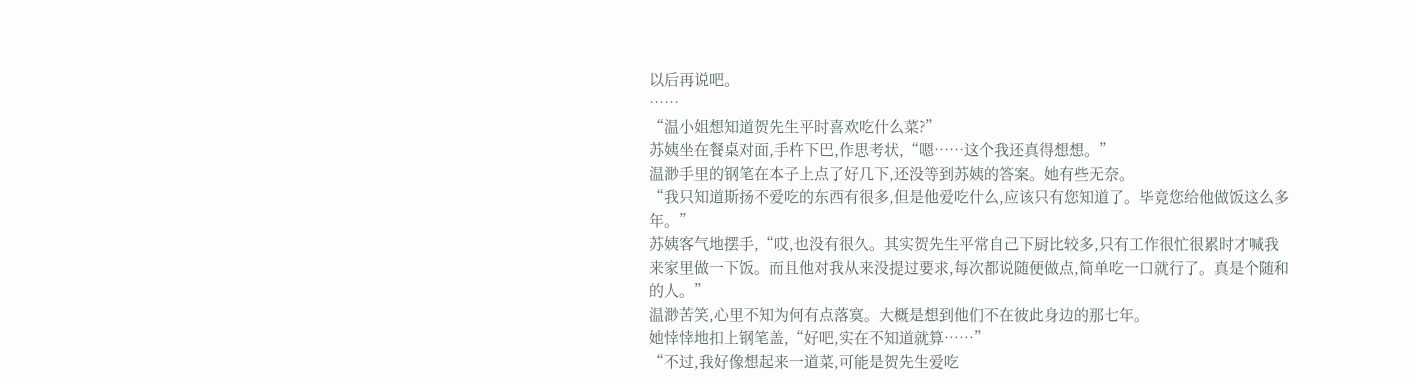以后再说吧。
……
“温小姐想知道贺先生平时喜欢吃什么菜?”
苏姨坐在餐桌对面,手杵下巴,作思考状,“嗯……这个我还真得想想。”
温渺手里的钢笔在本子上点了好几下,还没等到苏姨的答案。她有些无奈。
“我只知道斯扬不爱吃的东西有很多,但是他爱吃什么,应该只有您知道了。毕竟您给他做饭这么多年。”
苏姨客气地摆手,“哎,也没有很久。其实贺先生平常自己下厨比较多,只有工作很忙很累时才喊我来家里做一下饭。而且他对我从来没提过要求,每次都说随便做点,简单吃一口就行了。真是个随和的人。”
温渺苦笑,心里不知为何有点落寞。大概是想到他们不在彼此身边的那七年。
她悻悻地扣上钢笔盖,“好吧,实在不知道就算……”
“不过,我好像想起来一道菜,可能是贺先生爱吃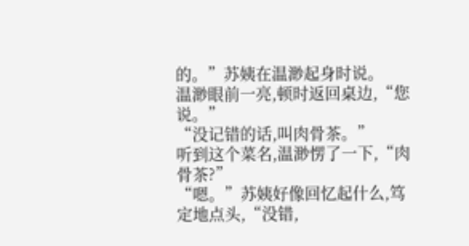的。”苏姨在温渺起身时说。
温渺眼前一亮,顿时返回桌边,“您说。”
“没记错的话,叫肉骨茶。”
听到这个菜名,温渺愣了一下,“肉骨茶?”
“嗯。”苏姨好像回忆起什么,笃定地点头,“没错,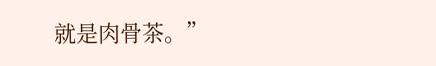就是肉骨茶。”